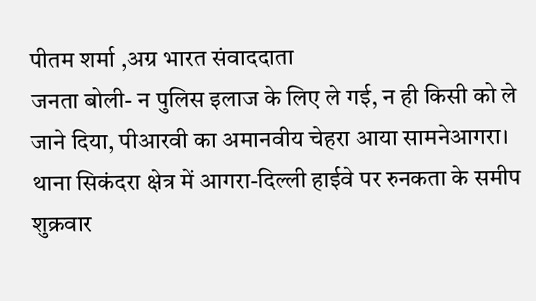पीतम शर्मा ,अग्र भारत संवाददाता
जनता बोली- न पुलिस इलाज के लिए ले गई, न ही किसी को ले जाने दिया, पीआरवी का अमानवीय चेहरा आया सामनेआगरा। थाना सिकंदरा क्षेत्र में आगरा-दिल्ली हाईवे पर रुनकता के समीप शुक्रवार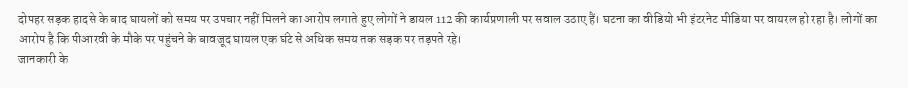दोपहर सड़क हादसे के बाद घायलों को समय पर उपचार नहीं मिलने का आरोप लगाते हुए लोगों ने डायल 112 की कार्यप्रणाली पर सवाल उठाए हैं। घटना का वीडियो भी इंटरनेट मीडिया पर वायरल हो रहा है। लोगों का आरोप है कि पीआरवी के मौके पर पहुंचने के बावजूद घायल एक घंटे से अधिक समय तक सड़क पर तड़पते रहे।
जानकारी के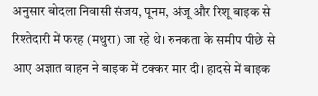अनुसार बोदला निवासी संजय, पूनम, अंजू और रिशू बाइक से रिश्तेदारी में फरह (मथुरा) जा रहे थे। रुनकता के समीप पीछे से आए अज्ञात वाहन ने बाइक में टक्कर मार दी। हादसे में बाइक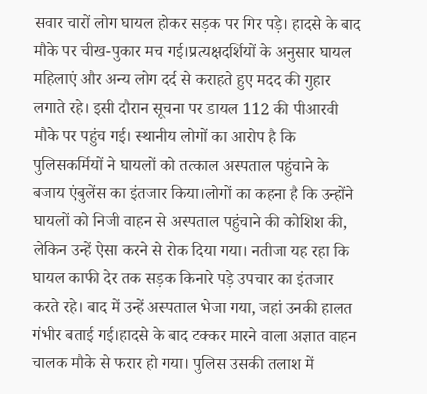सवार चारों लोग घायल होकर सड़क पर गिर पड़े। हादसे के बाद मौके पर चीख-पुकार मच गई।प्रत्यक्षदर्शियों के अनुसार घायल महिलाएं और अन्य लोग दर्द से कराहते हुए मदद की गुहार लगाते रहे। इसी दौरान सूचना पर डायल 112 की पीआरवी मौके पर पहुंच गई। स्थानीय लोगों का आरोप है कि पुलिसकर्मियों ने घायलों को तत्काल अस्पताल पहुंचाने के बजाय एंबुलेंस का इंतजार किया।लोगों का कहना है कि उन्होंने घायलों को निजी वाहन से अस्पताल पहुंचाने की कोशिश की, लेकिन उन्हें ऐसा करने से रोक दिया गया। नतीजा यह रहा कि घायल काफी देर तक सड़क किनारे पड़े उपचार का इंतजार करते रहे। बाद में उन्हें अस्पताल भेजा गया, जहां उनकी हालत गंभीर बताई गई।हादसे के बाद टक्कर मारने वाला अज्ञात वाहन चालक मौके से फरार हो गया। पुलिस उसकी तलाश में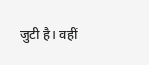जुटी है। वहीं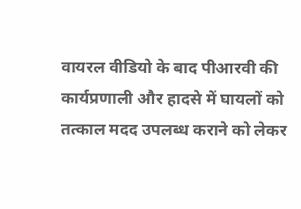वायरल वीडियो के बाद पीआरवी की कार्यप्रणाली और हादसे में घायलों को तत्काल मदद उपलब्ध कराने को लेकर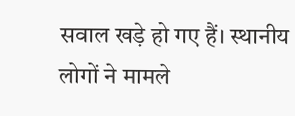सवाल खड़े हो गए हैं। स्थानीय लोगों ने मामले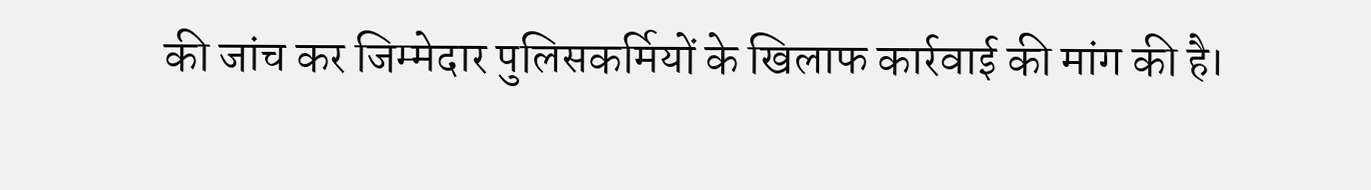की जांच कर जिम्मेदार पुलिसकर्मियों के खिलाफ कार्रवाई की मांग की है।